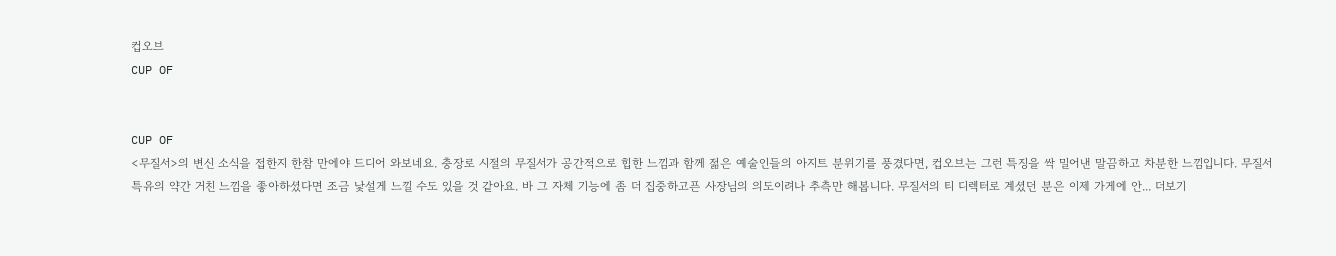컵오브
CUP OF


CUP OF
<무질서>의 변신 소식을 접한지 한참 만에야 드디어 와보네요. 충장로 시절의 무질서가 공간적으로 힙한 느낌과 함께 젊은 예술인들의 아지트 분위기를 풍겼다면, 컵오브는 그런 특징을 싹 밀어낸 말끔하고 차분한 느낌입니다. 무질서 특유의 약간 거친 느낌을 좋아하셨다면 조금 낯설게 느낄 수도 있을 것 같아요. 바 그 자체 기능에 좀 더 집중하고픈 사장님의 의도이려나 추측만 해봅니다. 무질서의 티 디렉터로 계셨던 분은 이제 가게에 안... 더보기